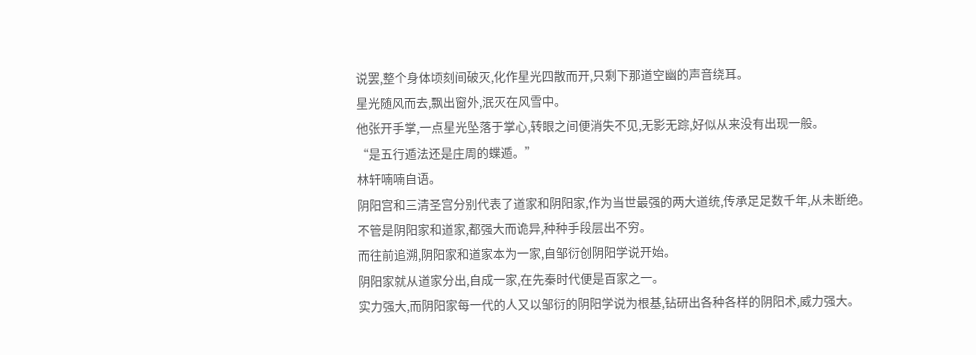说罢,整个身体顷刻间破灭,化作星光四散而开,只剩下那道空幽的声音绕耳。
星光随风而去,飘出窗外,泯灭在风雪中。
他张开手掌,一点星光坠落于掌心,转眼之间便消失不见,无影无踪,好似从来没有出现一般。
“是五行遁法还是庄周的蝶遁。”
林轩喃喃自语。
阴阳宫和三清圣宫分别代表了道家和阴阳家,作为当世最强的两大道统,传承足足数千年,从未断绝。
不管是阴阳家和道家,都强大而诡异,种种手段层出不穷。
而往前追溯,阴阳家和道家本为一家,自邹衍创阴阳学说开始。
阴阳家就从道家分出,自成一家,在先秦时代便是百家之一。
实力强大,而阴阳家每一代的人又以邹衍的阴阳学说为根基,钻研出各种各样的阴阳术,威力强大。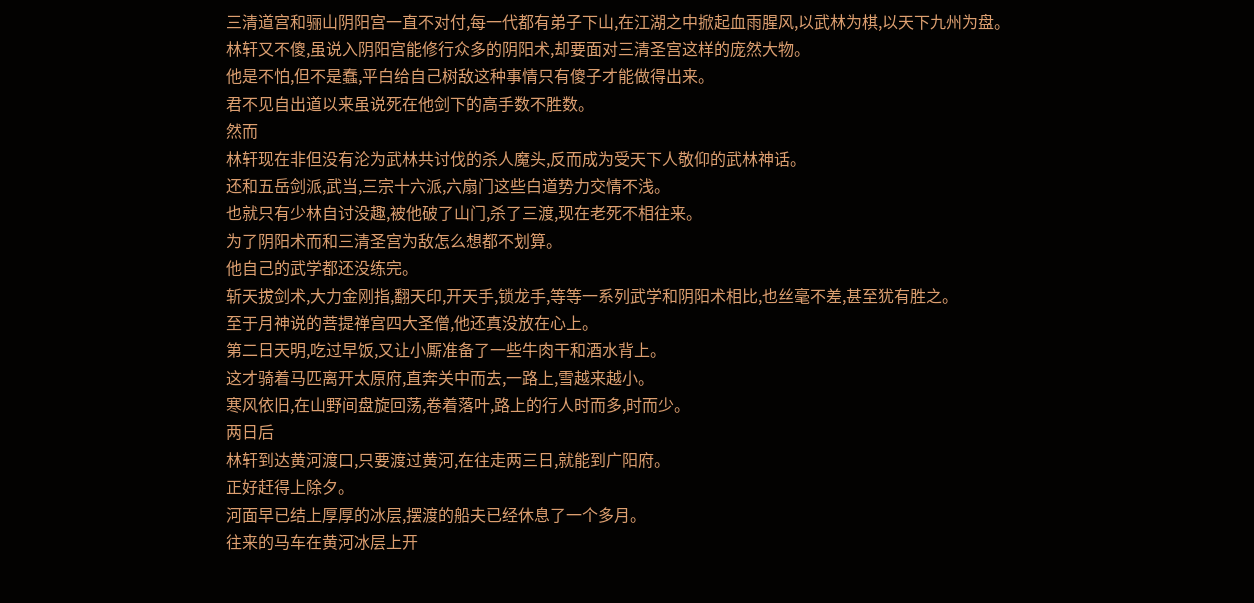三清道宫和骊山阴阳宫一直不对付,每一代都有弟子下山,在江湖之中掀起血雨腥风,以武林为棋,以天下九州为盘。
林轩又不傻,虽说入阴阳宫能修行众多的阴阳术,却要面对三清圣宫这样的庞然大物。
他是不怕,但不是蠢,平白给自己树敌这种事情只有傻子才能做得出来。
君不见自出道以来虽说死在他剑下的高手数不胜数。
然而
林轩现在非但没有沦为武林共讨伐的杀人魔头,反而成为受天下人敬仰的武林神话。
还和五岳剑派,武当,三宗十六派,六扇门这些白道势力交情不浅。
也就只有少林自讨没趣,被他破了山门,杀了三渡,现在老死不相往来。
为了阴阳术而和三清圣宫为敌怎么想都不划算。
他自己的武学都还没练完。
斩天拔剑术,大力金刚指,翻天印,开天手,锁龙手,等等一系列武学和阴阳术相比,也丝毫不差,甚至犹有胜之。
至于月神说的菩提禅宫四大圣僧,他还真没放在心上。
第二日天明,吃过早饭,又让小厮准备了一些牛肉干和酒水背上。
这才骑着马匹离开太原府,直奔关中而去,一路上,雪越来越小。
寒风依旧,在山野间盘旋回荡,卷着落叶,路上的行人时而多,时而少。
两日后
林轩到达黄河渡口,只要渡过黄河,在往走两三日,就能到广阳府。
正好赶得上除夕。
河面早已结上厚厚的冰层,摆渡的船夫已经休息了一个多月。
往来的马车在黄河冰层上开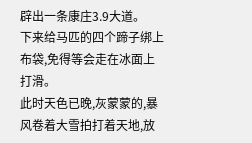辟出一条康庄3.9大道。
下来给马匹的四个蹄子绑上布袋,免得等会走在冰面上打滑。
此时天色已晚,灰蒙蒙的,暴风卷着大雪拍打着天地,放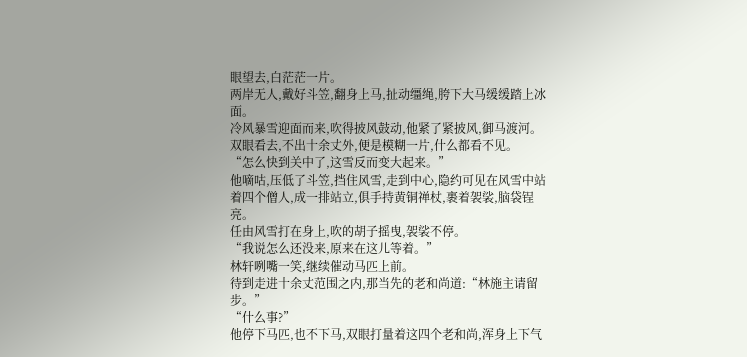眼望去,白茫茫一片。
两岸无人,戴好斗笠,翻身上马,扯动缰绳,胯下大马缓缓踏上冰面。
冷风暴雪迎面而来,吹得披风鼓动,他紧了紧披风,御马渡河。
双眼看去,不出十余丈外,便是模糊一片,什么都看不见。
“怎么快到关中了,这雪反而变大起来。”
他嘀咕,压低了斗笠,挡住风雪,走到中心,隐约可见在风雪中站着四个僧人,成一排站立,俱手持黄铜禅杖,裹着袈裟,脑袋锃亮。
任由风雪打在身上,吹的胡子摇曳,袈裟不停。
“我说怎么还没来,原来在这儿等着。”
林轩咧嘴一笑,继续催动马匹上前。
待到走进十余丈范围之内,那当先的老和尚道:“林施主请留步。”
“什么事?”
他停下马匹,也不下马,双眼打量着这四个老和尚,浑身上下气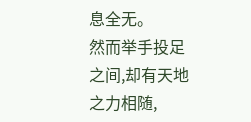息全无。
然而举手投足之间,却有天地之力相随,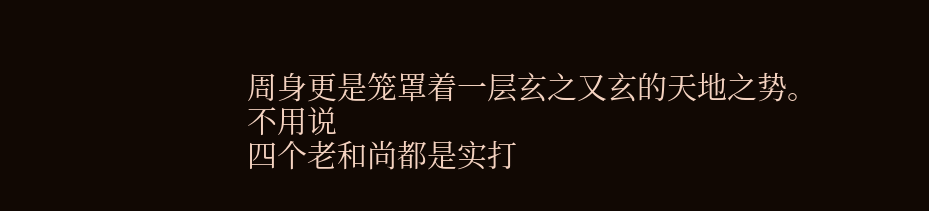周身更是笼罩着一层玄之又玄的天地之势。
不用说
四个老和尚都是实打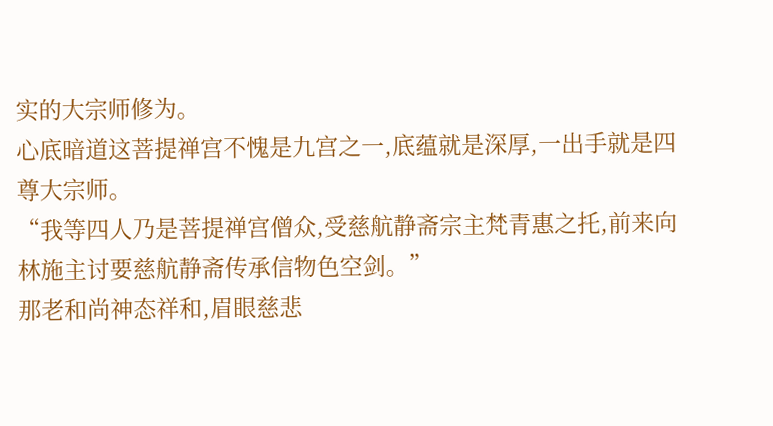实的大宗师修为。
心底暗道这菩提禅宫不愧是九宫之一,底蕴就是深厚,一出手就是四尊大宗师。
“我等四人乃是菩提禅宫僧众,受慈航静斋宗主梵青惠之托,前来向林施主讨要慈航静斋传承信物色空剑。”
那老和尚神态祥和,眉眼慈悲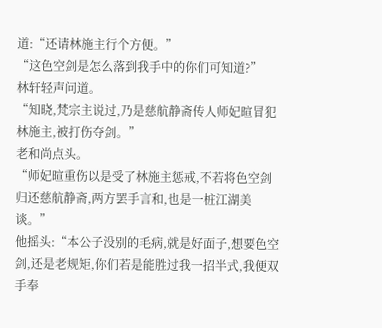道:“还请林施主行个方便。”
“这色空剑是怎么落到我手中的你们可知道?”
林轩轻声问道。
“知晓,梵宗主说过,乃是慈航静斋传人师妃暄冒犯林施主,被打伤夺剑。”
老和尚点头。
“师妃暄重伤以是受了林施主惩戒,不若将色空剑归还慈航静斋,两方罢手言和,也是一桩江湖美谈。”
他摇头:“本公子没别的毛病,就是好面子,想要色空剑,还是老规矩,你们若是能胜过我一招半式,我便双手奉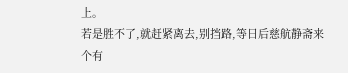上。
若是胜不了,就赶紧离去,别挡路,等日后慈航静斋来个有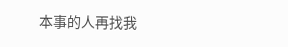本事的人再找我